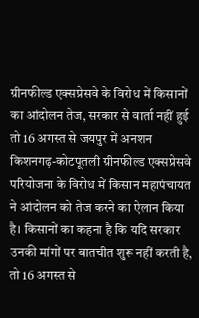ग्रीनफील्ड एक्सप्रेसवे के विरोध में किसानों का आंदोलन तेज, सरकार से वार्ता नहीं हुई तो 16 अगस्त से जयपुर में अनशन
किशनगढ़-कोटपूतली ग्रीनफील्ड एक्सप्रेसवे परियोजना के विरोध में किसान महापंचायत ने आंदोलन को तेज करने का ऐलान किया है। किसानों का कहना है कि यदि सरकार उनकी मांगों पर बातचीत शुरू नहीं करती है, तो 16 अगस्त से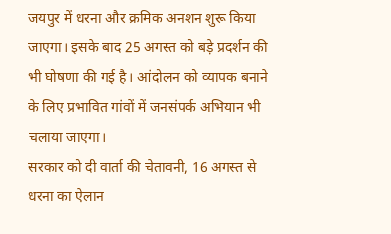जयपुर में धरना और क्रमिक अनशन शुरू किया जाएगा। इसके बाद 25 अगस्त को बड़े प्रदर्शन की भी घोषणा की गई है। आंदोलन को व्यापक बनाने के लिए प्रभावित गांवों में जनसंपर्क अभियान भी चलाया जाएगा।
सरकार को दी वार्ता की चेतावनी, 16 अगस्त से धरना का ऐलान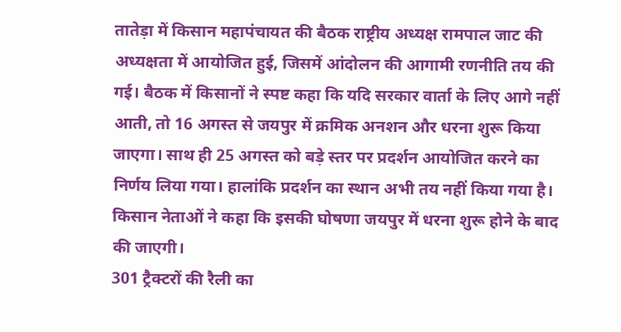तातेड़ा में किसान महापंचायत की बैठक राष्ट्रीय अध्यक्ष रामपाल जाट की अध्यक्षता में आयोजित हुई, जिसमें आंदोलन की आगामी रणनीति तय की गई। बैठक में किसानों ने स्पष्ट कहा कि यदि सरकार वार्ता के लिए आगे नहीं आती, तो 16 अगस्त से जयपुर में क्रमिक अनशन और धरना शुरू किया जाएगा। साथ ही 25 अगस्त को बड़े स्तर पर प्रदर्शन आयोजित करने का निर्णय लिया गया। हालांकि प्रदर्शन का स्थान अभी तय नहीं किया गया है। किसान नेताओं ने कहा कि इसकी घोषणा जयपुर में धरना शुरू होने के बाद की जाएगी।
301 ट्रैक्टरों की रैली का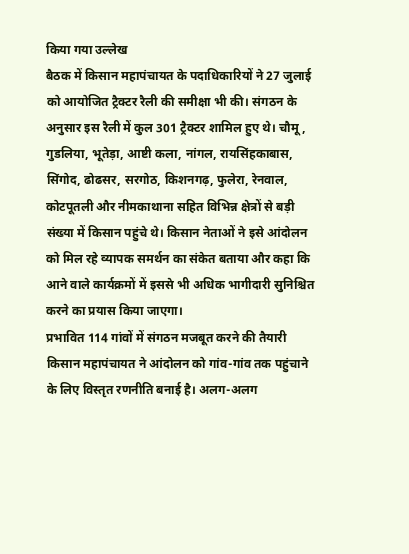किया गया उल्लेख
बैठक में किसान महापंचायत के पदाधिकारियों ने 27 जुलाई को आयोजित ट्रैक्टर रैली की समीक्षा भी की। संगठन के अनुसार इस रैली में कुल 301 ट्रैक्टर शामिल हुए थे। चौमू, गुडलिया, भूतेड़ा, आष्टी कला, नांगल, रायसिंहकाबास, सिंगोद, ढोढसर, सरगोठ, किशनगढ़, फुलेरा, रेनवाल, कोटपूतली और नीमकाथाना सहित विभिन्न क्षेत्रों से बड़ी संख्या में किसान पहुंचे थे। किसान नेताओं ने इसे आंदोलन को मिल रहे व्यापक समर्थन का संकेत बताया और कहा कि आने वाले कार्यक्रमों में इससे भी अधिक भागीदारी सुनिश्चित करने का प्रयास किया जाएगा।
प्रभावित 114 गांवों में संगठन मजबूत करने की तैयारी
किसान महापंचायत ने आंदोलन को गांव-गांव तक पहुंचाने के लिए विस्तृत रणनीति बनाई है। अलग-अलग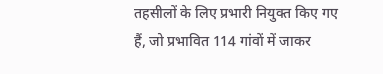तहसीलों के लिए प्रभारी नियुक्त किए गए हैं, जो प्रभावित 114 गांवों में जाकर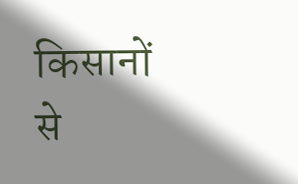किसानों से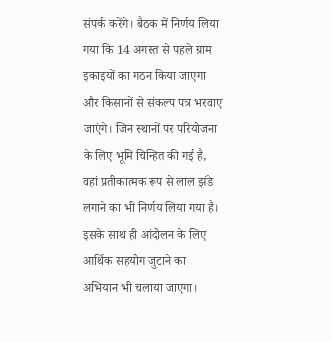संपर्क करेंगे। बैठक में निर्णय लिया गया कि 14 अगस्त से पहले ग्राम इकाइयों का गठन किया जाएगा और किसानों से संकल्प पत्र भरवाए जाएंगे। जिन स्थानों पर परियोजना के लिए भूमि चिन्हित की गई है, वहां प्रतीकात्मक रूप से लाल झंडे लगाने का भी निर्णय लिया गया है। इसके साथ ही आंदोलन के लिए आर्थिक सहयोग जुटाने का अभियान भी चलाया जाएगा।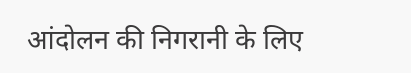आंदोलन की निगरानी के लिए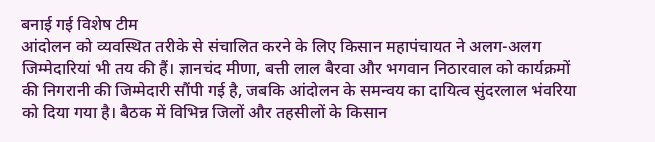बनाई गई विशेष टीम
आंदोलन को व्यवस्थित तरीके से संचालित करने के लिए किसान महापंचायत ने अलग-अलग जिम्मेदारियां भी तय की हैं। ज्ञानचंद मीणा, बत्ती लाल बैरवा और भगवान निठारवाल को कार्यक्रमों की निगरानी की जिम्मेदारी सौंपी गई है, जबकि आंदोलन के समन्वय का दायित्व सुंदरलाल भंवरिया को दिया गया है। बैठक में विभिन्न जिलों और तहसीलों के किसान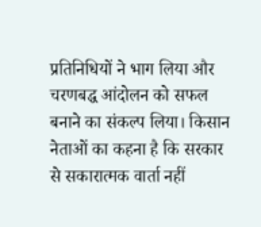प्रतिनिधियों ने भाग लिया और चरणबद्ध आंदोलन को सफल बनाने का संकल्प लिया। किसान नेताओं का कहना है कि सरकार से सकारात्मक वार्ता नहीं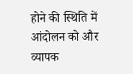होने की स्थिति में आंदोलन को और व्यापक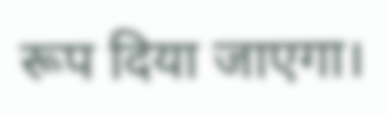रूप दिया जाएगा।